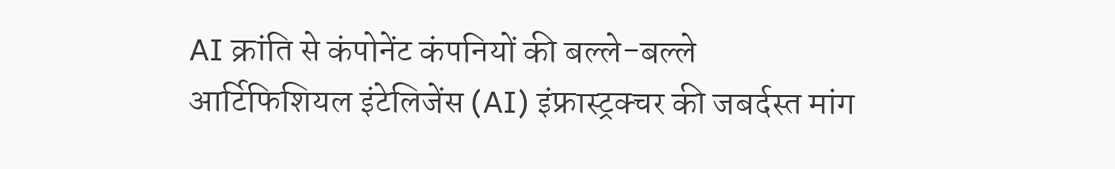AI क्रांति से कंपोनेंट कंपनियों की बल्ले-बल्ले
आर्टिफिशियल इंटेलिजेंस (AI) इंफ्रास्ट्रक्चर की जबर्दस्त मांग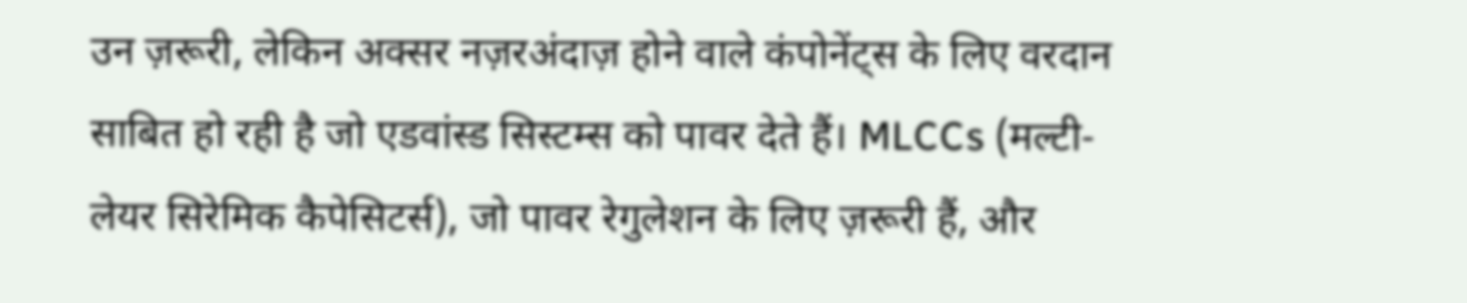उन ज़रूरी, लेकिन अक्सर नज़रअंदाज़ होने वाले कंपोनेंट्स के लिए वरदान साबित हो रही है जो एडवांस्ड सिस्टम्स को पावर देते हैं। MLCCs (मल्टी-लेयर सिरेमिक कैपेसिटर्स), जो पावर रेगुलेशन के लिए ज़रूरी हैं, और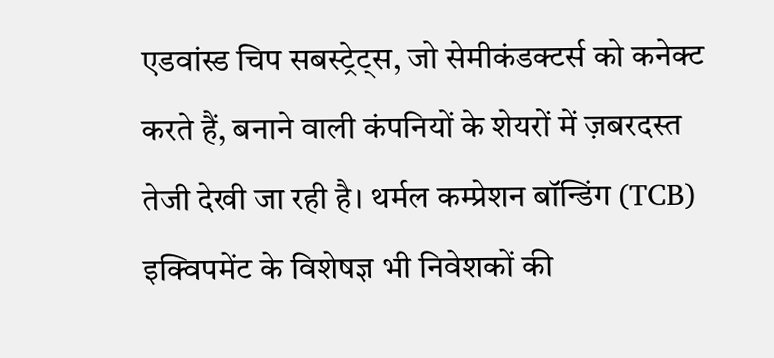एडवांस्ड चिप सबस्ट्रेट्स, जो सेमीकंडक्टर्स को कनेक्ट करते हैं, बनाने वाली कंपनियों के शेयरों में ज़बरदस्त तेजी देखी जा रही है। थर्मल कम्प्रेशन बॉन्डिंग (TCB) इक्विपमेंट के विशेषज्ञ भी निवेशकों की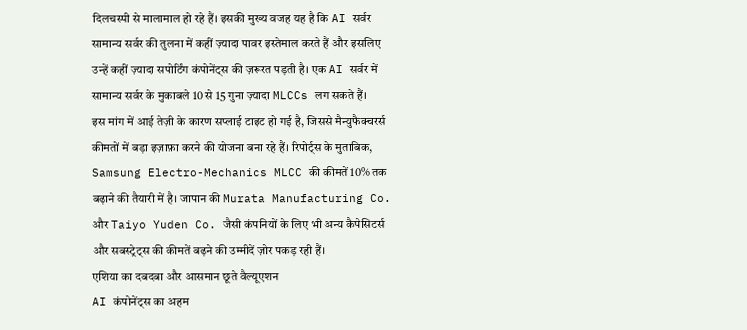दिलचस्पी से मालामाल हो रहे हैं। इसकी मुख्य वजह यह है कि AI सर्वर सामान्य सर्वर की तुलना में कहीं ज़्यादा पावर इस्तेमाल करते हैं और इसलिए उन्हें कहीं ज़्यादा सपोर्टिंग कंपोनेंट्स की ज़रूरत पड़ती है। एक AI सर्वर में सामान्य सर्वर के मुकाबले 10 से 15 गुना ज़्यादा MLCCs लग सकते हैं।
इस मांग में आई तेज़ी के कारण सप्लाई टाइट हो गई है, जिससे मैन्युफैक्चरर्स कीमतों में बड़ा इज़ाफ़ा करने की योजना बना रहे हैं। रिपोर्ट्स के मुताबिक, Samsung Electro-Mechanics MLCC की कीमतें 10% तक बढ़ाने की तैयारी में है। जापान की Murata Manufacturing Co. और Taiyo Yuden Co. जैसी कंपनियों के लिए भी अन्य कैपेसिटर्स और सबस्ट्रेट्स की कीमतें बढ़ने की उम्मीदें ज़ोर पकड़ रही हैं।
एशिया का दबदबा और आसमान छूते वैल्यूएशन
AI कंपोनेंट्स का अहम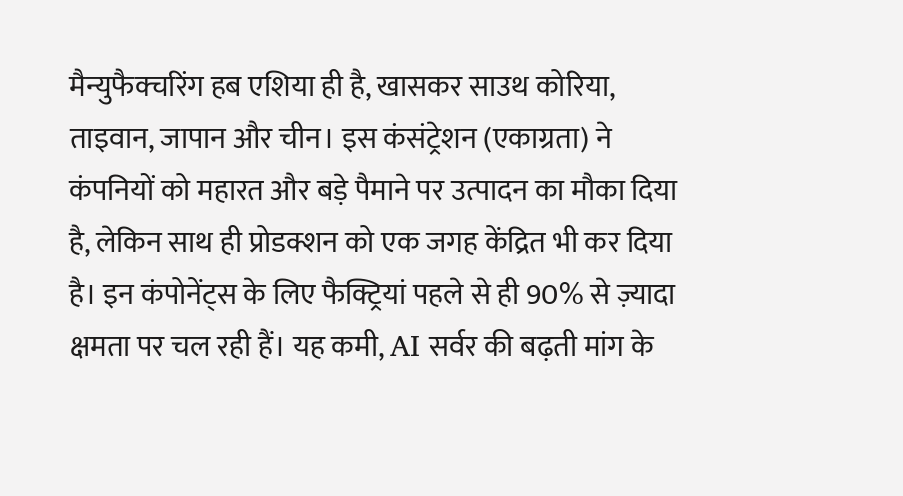मैन्युफैक्चरिंग हब एशिया ही है, खासकर साउथ कोरिया, ताइवान, जापान और चीन। इस कंसंट्रेशन (एकाग्रता) ने कंपनियों को महारत और बड़े पैमाने पर उत्पादन का मौका दिया है, लेकिन साथ ही प्रोडक्शन को एक जगह केंद्रित भी कर दिया है। इन कंपोनेंट्स के लिए फैक्ट्रियां पहले से ही 90% से ज़्यादा क्षमता पर चल रही हैं। यह कमी, AI सर्वर की बढ़ती मांग के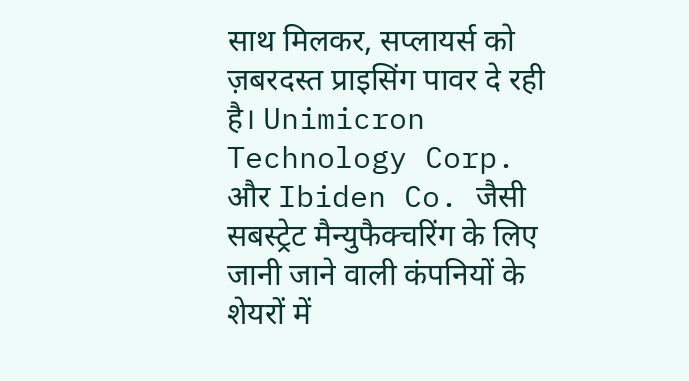साथ मिलकर, सप्लायर्स को ज़बरदस्त प्राइसिंग पावर दे रही है। Unimicron Technology Corp. और Ibiden Co. जैसी सबस्ट्रेट मैन्युफैक्चरिंग के लिए जानी जाने वाली कंपनियों के शेयरों में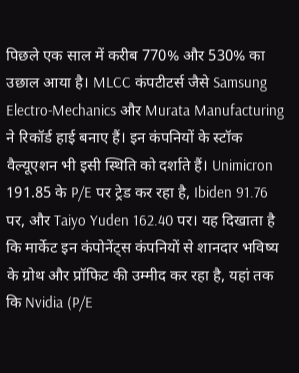पिछले एक साल में करीब 770% और 530% का उछाल आया है। MLCC कंपटीटर्स जैसे Samsung Electro-Mechanics और Murata Manufacturing ने रिकॉर्ड हाई बनाए हैं। इन कंपनियों के स्टॉक वैल्यूएशन भी इसी स्थिति को दर्शाते हैं। Unimicron 191.85 के P/E पर ट्रेड कर रहा है, Ibiden 91.76 पर, और Taiyo Yuden 162.40 पर। यह दिखाता है कि मार्केट इन कंपोनेंट्स कंपनियों से शानदार भविष्य के ग्रोथ और प्रॉफिट की उम्मीद कर रहा है, यहां तक कि Nvidia (P/E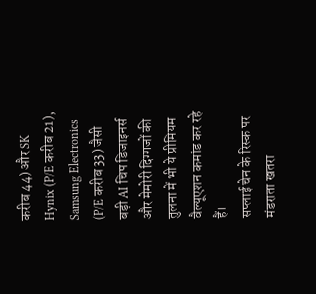करीब 44) और SK Hynix (P/E करीब 21), Samsung Electronics (P/E करीब 33) जैसी बड़ी AI चिप डिजाइनर्स और मेमोरी दिग्गजों की तुलना में भी ये प्रीमियम वैल्यूएशन कमांड कर रहे हैं।
सप्लाई चेन के रिस्क पर मंडराता खतरा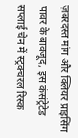ज़बरदस्त मांग और क्लियर प्राइसिंग पावर के बावजूद, इस कंसंट्रेटेड सप्लाई चेन में स्ट्रक्चरल रिस्क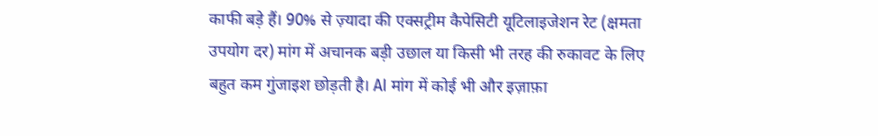काफी बड़े हैं। 90% से ज़्यादा की एक्सट्रीम कैपेसिटी यूटिलाइजेशन रेट (क्षमता उपयोग दर) मांग में अचानक बड़ी उछाल या किसी भी तरह की रुकावट के लिए बहुत कम गुंजाइश छोड़ती है। AI मांग में कोई भी और इज़ाफ़ा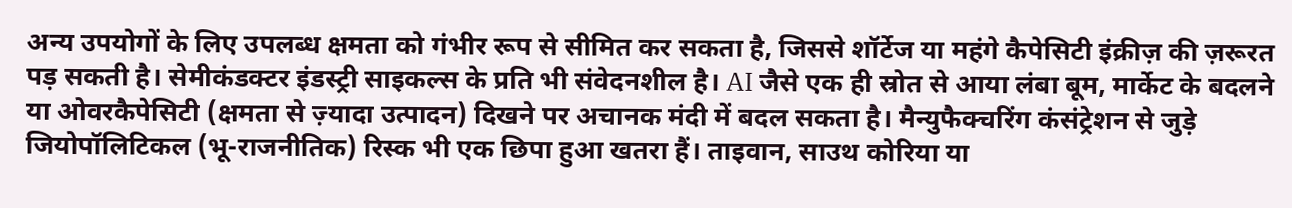अन्य उपयोगों के लिए उपलब्ध क्षमता को गंभीर रूप से सीमित कर सकता है, जिससे शॉर्टेज या महंगे कैपेसिटी इंक्रीज़ की ज़रूरत पड़ सकती है। सेमीकंडक्टर इंडस्ट्री साइकल्स के प्रति भी संवेदनशील है। AI जैसे एक ही स्रोत से आया लंबा बूम, मार्केट के बदलने या ओवरकैपेसिटी (क्षमता से ज़्यादा उत्पादन) दिखने पर अचानक मंदी में बदल सकता है। मैन्युफैक्चरिंग कंसंट्रेशन से जुड़े जियोपॉलिटिकल (भू-राजनीतिक) रिस्क भी एक छिपा हुआ खतरा हैं। ताइवान, साउथ कोरिया या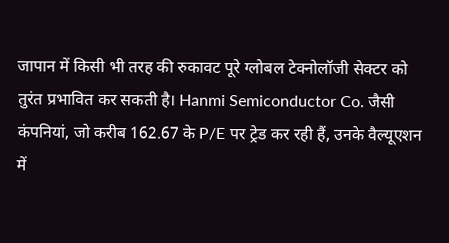जापान में किसी भी तरह की रुकावट पूरे ग्लोबल टेक्नोलॉजी सेक्टर को तुरंत प्रभावित कर सकती है। Hanmi Semiconductor Co. जैसी कंपनियां, जो करीब 162.67 के P/E पर ट्रेड कर रही हैं, उनके वैल्यूएशन में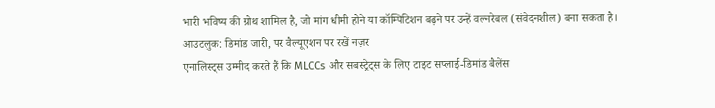भारी भविष्य की ग्रोथ शामिल है, जो मांग धीमी होने या कॉम्पिटिशन बढ़ने पर उन्हें वल्नरेबल (संवेदनशील) बना सकता है।
आउटलुक: डिमांड जारी, पर वैल्यूएशन पर रखें नज़र
एनालिस्ट्स उम्मीद करते हैं कि MLCCs और सबस्ट्रेट्स के लिए टाइट सप्लाई-डिमांड बैलेंस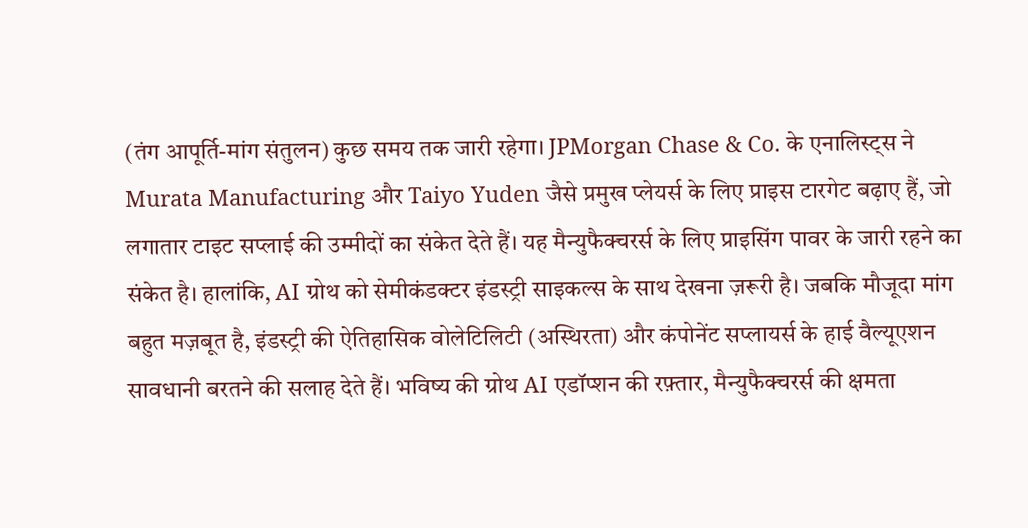(तंग आपूर्ति-मांग संतुलन) कुछ समय तक जारी रहेगा। JPMorgan Chase & Co. के एनालिस्ट्स ने Murata Manufacturing और Taiyo Yuden जैसे प्रमुख प्लेयर्स के लिए प्राइस टारगेट बढ़ाए हैं, जो लगातार टाइट सप्लाई की उम्मीदों का संकेत देते हैं। यह मैन्युफैक्चरर्स के लिए प्राइसिंग पावर के जारी रहने का संकेत है। हालांकि, AI ग्रोथ को सेमीकंडक्टर इंडस्ट्री साइकल्स के साथ देखना ज़रूरी है। जबकि मौजूदा मांग बहुत मज़बूत है, इंडस्ट्री की ऐतिहासिक वोलेटिलिटी (अस्थिरता) और कंपोनेंट सप्लायर्स के हाई वैल्यूएशन सावधानी बरतने की सलाह देते हैं। भविष्य की ग्रोथ AI एडॉप्शन की रफ़्तार, मैन्युफैक्चरर्स की क्षमता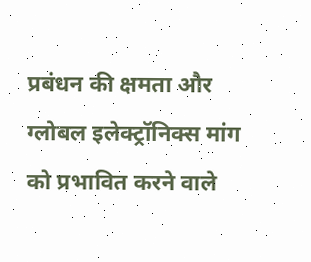प्रबंधन की क्षमता और ग्लोबल इलेक्ट्रॉनिक्स मांग को प्रभावित करने वाले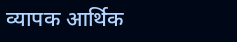व्यापक आर्थिक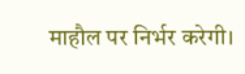माहौल पर निर्भर करेगी।